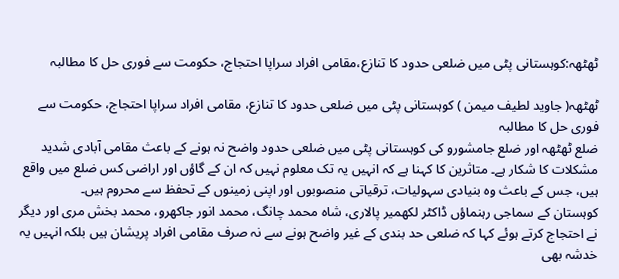ٹھٹھہ:کوہستانی پٹی میں ضلعی حدود کا تنازع،مقامی افراد سراپا احتجاج، حکومت سے فوری حل کا مطالبہ

ٹھٹھہ( جاوید لطیف میمن ) کوہستانی پٹی میں ضلعی حدود کا تنازع، مقامی افراد سراپا احتجاج، حکومت سے فوری حل کا مطالبہ
ضلع ٹھٹھہ اور ضلع جامشورو کی کوہستانی پٹی میں ضلعی حدود واضح نہ ہونے کے باعث مقامی آبادی شدید مشکلات کا شکار ہے۔ متاثرین کا کہنا ہے کہ انہیں یہ تک معلوم نہیں کہ ان کے گاؤں اور اراضی کس ضلع میں واقع ہیں، جس کے باعث وہ بنیادی سہولیات، ترقیاتی منصوبوں اور اپنی زمینوں کے تحفظ سے محروم ہیں۔
کوہستان کے سماجی رہنماؤں ڈاکٹر لکھمیر پالاری، شاہ محمد چانگ، محمد انور جاکھرو، محمد بخش مری اور دیگر نے احتجاج کرتے ہوئے کہا کہ ضلعی حد بندی کے غیر واضح ہونے سے نہ صرف مقامی افراد پریشان ہیں بلکہ انہیں یہ خدشہ بھی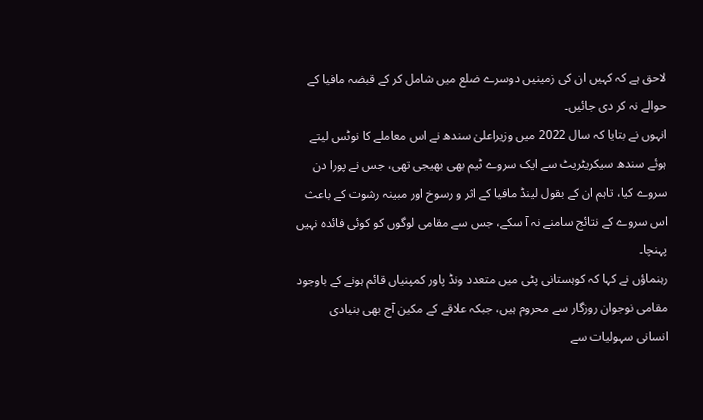لاحق ہے کہ کہیں ان کی زمینیں دوسرے ضلع میں شامل کر کے قبضہ مافیا کے حوالے نہ کر دی جائیں۔
انہوں نے بتایا کہ سال 2022 میں وزیراعلیٰ سندھ نے اس معاملے کا نوٹس لیتے ہوئے سندھ سیکریٹریٹ سے ایک سروے ٹیم بھی بھیجی تھی، جس نے پورا دن سروے کیا، تاہم ان کے بقول لینڈ مافیا کے اثر و رسوخ اور مبینہ رشوت کے باعث اس سروے کے نتائج سامنے نہ آ سکے، جس سے مقامی لوگوں کو کوئی فائدہ نہیں پہنچا۔
رہنماؤں نے کہا کہ کوہستانی پٹی میں متعدد ونڈ پاور کمپنیاں قائم ہونے کے باوجود مقامی نوجوان روزگار سے محروم ہیں، جبکہ علاقے کے مکین آج بھی بنیادی انسانی سہولیات سے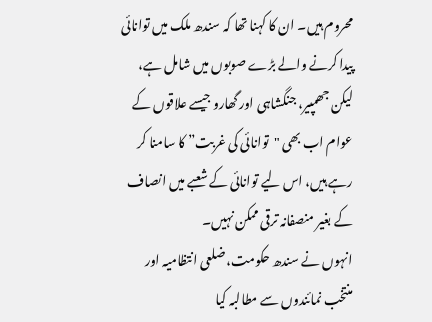محروم ہیں۔ ان کا کہنا تھا کہ سندھ ملک میں توانائی پیدا کرنے والے بڑے صوبوں میں شامل ہے، لیکن جھمپیر، جنگشاہی اور گھارو جیسے علاقوں کے عوام اب بھی "توانائی کی غربت” کا سامنا کر رہے ہیں، اس لیے توانائی کے شعبے میں انصاف کے بغیر منصفانہ ترقی ممکن نہیں۔
انہوں نے سندھ حکومت، ضلعی انتظامیہ اور منتخب نمائندوں سے مطالبہ کیا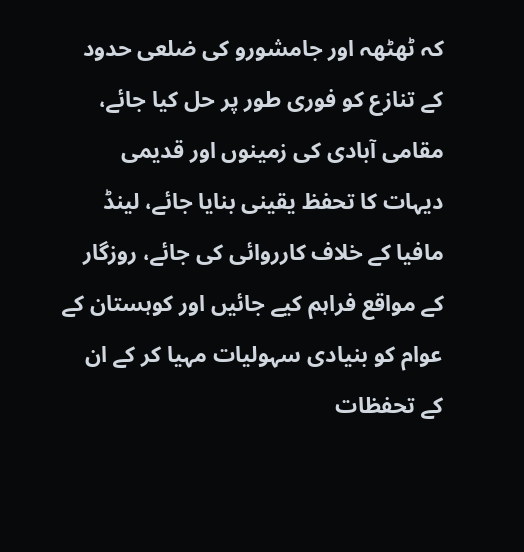کہ ٹھٹھہ اور جامشورو کی ضلعی حدود کے تنازع کو فوری طور پر حل کیا جائے، مقامی آبادی کی زمینوں اور قدیمی دیہات کا تحفظ یقینی بنایا جائے، لینڈ مافیا کے خلاف کارروائی کی جائے، روزگار کے مواقع فراہم کیے جائیں اور کوہستان کے عوام کو بنیادی سہولیات مہیا کر کے ان کے تحفظات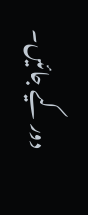دور کیے جائیں۔